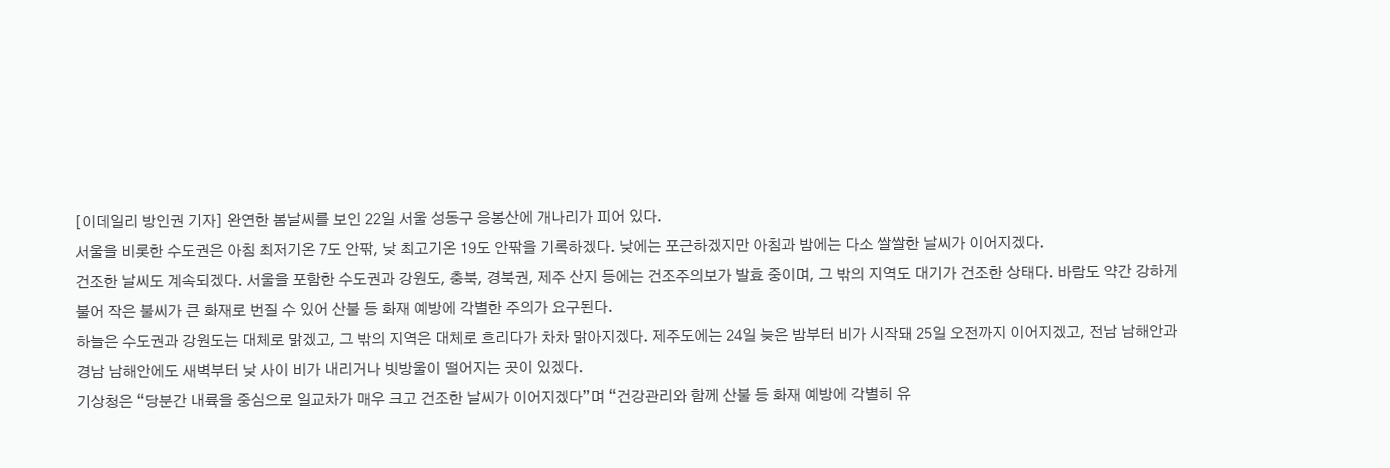[이데일리 방인권 기자] 완연한 봄날씨를 보인 22일 서울 성동구 응봉산에 개나리가 피어 있다.
서울을 비롯한 수도권은 아침 최저기온 7도 안팎, 낮 최고기온 19도 안팎을 기록하겠다. 낮에는 포근하겠지만 아침과 밤에는 다소 쌀쌀한 날씨가 이어지겠다.
건조한 날씨도 계속되겠다. 서울을 포함한 수도권과 강원도, 충북, 경북권, 제주 산지 등에는 건조주의보가 발효 중이며, 그 밖의 지역도 대기가 건조한 상태다. 바람도 약간 강하게 불어 작은 불씨가 큰 화재로 번질 수 있어 산불 등 화재 예방에 각별한 주의가 요구된다.
하늘은 수도권과 강원도는 대체로 맑겠고, 그 밖의 지역은 대체로 흐리다가 차차 맑아지겠다. 제주도에는 24일 늦은 밤부터 비가 시작돼 25일 오전까지 이어지겠고, 전남 남해안과 경남 남해안에도 새벽부터 낮 사이 비가 내리거나 빗방울이 떨어지는 곳이 있겠다.
기상청은 “당분간 내륙을 중심으로 일교차가 매우 크고 건조한 날씨가 이어지겠다”며 “건강관리와 함께 산불 등 화재 예방에 각별히 유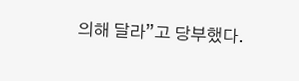의해 달라”고 당부했다.